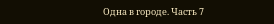Одна в городе. Часть 7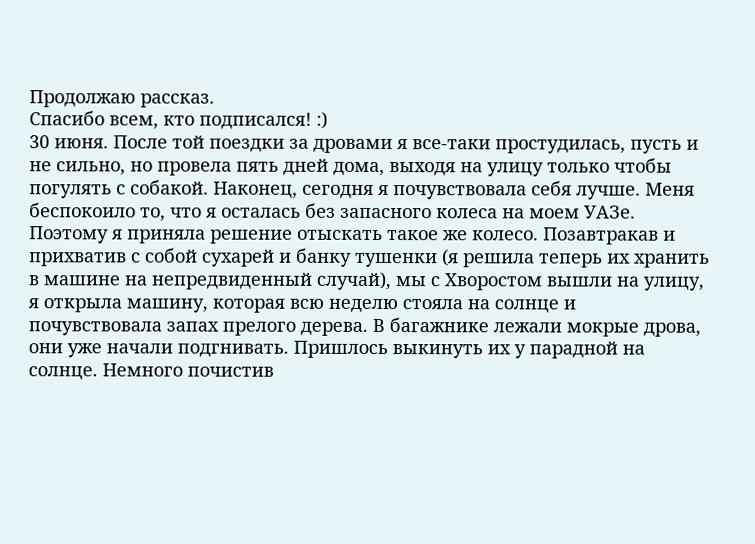Продолжаю рассказ.
Спасибо всем, кто подписался! :)
30 июня. После той поездки за дровами я все-таки простудилась, пусть и не сильно, но провела пять дней дома, выходя на улицу только чтобы погулять с собакой. Наконец, сегодня я почувствовала себя лучше. Меня беспокоило то, что я осталась без запасного колеса на моем УАЗе. Поэтому я приняла решение отыскать такое же колесо. Позавтракав и прихватив с собой сухарей и банку тушенки (я решила теперь их хранить в машине на непредвиденный случай), мы с Хворостом вышли на улицу, я открыла машину, которая всю неделю стояла на солнце и почувствовала запах прелого дерева. В багажнике лежали мокрые дрова, они уже начали подгнивать. Пришлось выкинуть их у парадной на солнце. Немного почистив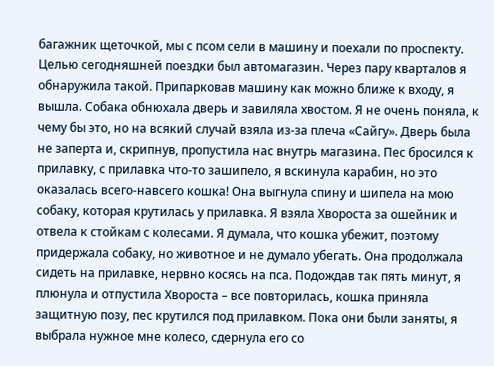багажник щеточкой, мы с псом сели в машину и поехали по проспекту. Целью сегодняшней поездки был автомагазин. Через пару кварталов я обнаружила такой. Припарковав машину как можно ближе к входу, я вышла. Собака обнюхала дверь и завиляла хвостом. Я не очень поняла, к чему бы это, но на всякий случай взяла из-за плеча «Сайгу». Дверь была не заперта и, скрипнув, пропустила нас внутрь магазина. Пес бросился к прилавку, с прилавка что-то зашипело, я вскинула карабин, но это оказалась всего-навсего кошка! Она выгнула спину и шипела на мою собаку, которая крутилась у прилавка. Я взяла Хвороста за ошейник и отвела к стойкам с колесами. Я думала, что кошка убежит, поэтому придержала собаку, но животное и не думало убегать. Она продолжала сидеть на прилавке, нервно косясь на пса. Подождав так пять минут, я плюнула и отпустила Хвороста – все повторилась, кошка приняла защитную позу, пес крутился под прилавком. Пока они были заняты, я выбрала нужное мне колесо, сдернула его со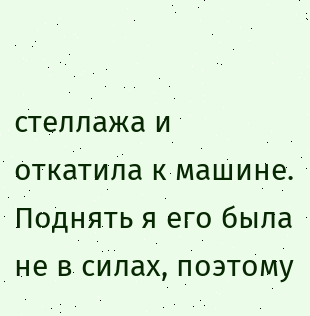стеллажа и откатила к машине. Поднять я его была не в силах, поэтому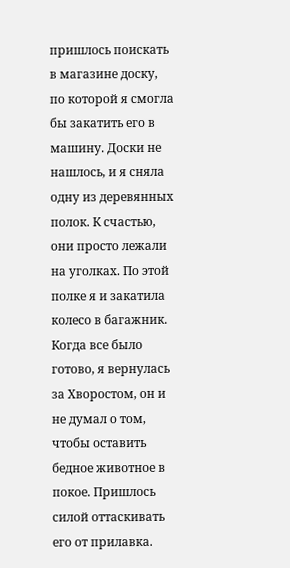пришлось поискать в магазине доску, по которой я смогла бы закатить его в машину. Доски не нашлось, и я сняла одну из деревянных полок. К счастью, они просто лежали на уголках. По этой полке я и закатила колесо в багажник. Когда все было готово, я вернулась за Хворостом, он и не думал о том, чтобы оставить бедное животное в покое. Пришлось силой оттаскивать его от прилавка.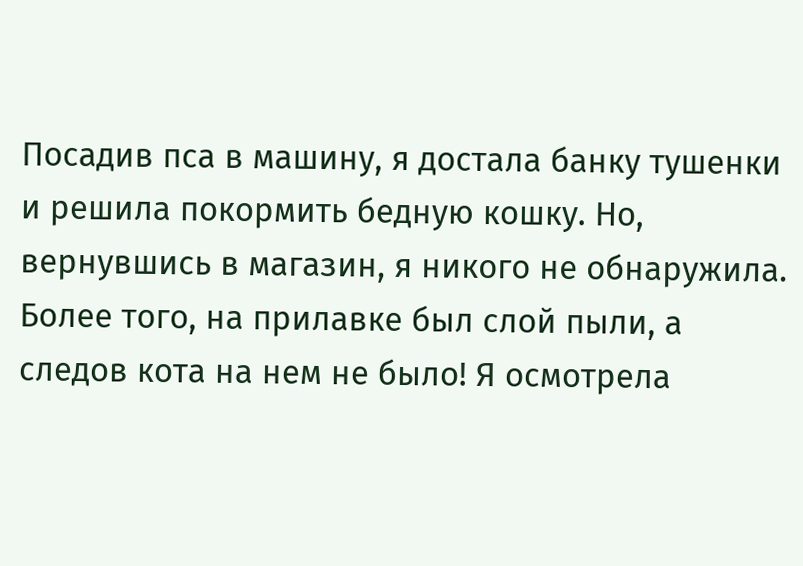Посадив пса в машину, я достала банку тушенки и решила покормить бедную кошку. Но, вернувшись в магазин, я никого не обнаружила. Более того, на прилавке был слой пыли, а следов кота на нем не было! Я осмотрела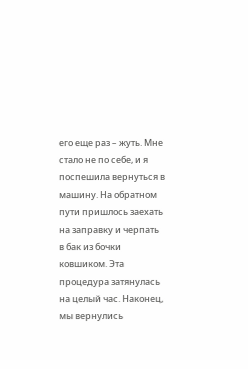его еще раз – жуть. Мне стало не по себе, и я поспешила вернуться в машину. На обратном пути пришлось заехать на заправку и черпать в бак из бочки ковшиком. Эта процедура затянулась на целый час. Наконец, мы вернулись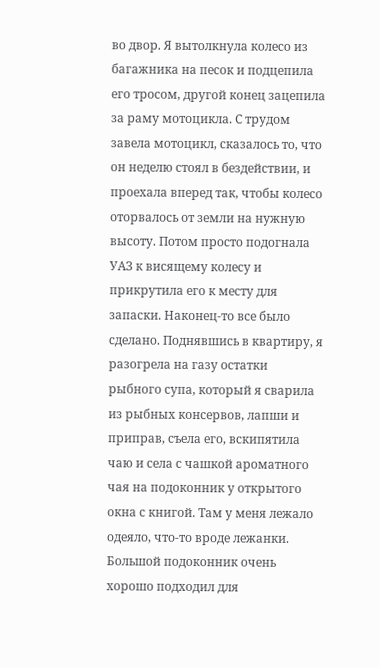во двор. Я вытолкнула колесо из багажника на песок и подцепила его тросом, другой конец зацепила за раму мотоцикла. С трудом завела мотоцикл, сказалось то, что он неделю стоял в бездействии, и проехала вперед так, чтобы колесо оторвалось от земли на нужную высоту. Потом просто подогнала УАЗ к висящему колесу и прикрутила его к месту для запаски. Наконец-то все было сделано. Поднявшись в квартиру, я разогрела на газу остатки рыбного супа, который я сварила из рыбных консервов, лапши и приправ, съела его, вскипятила чаю и села с чашкой ароматного чая на подоконник у открытого окна с книгой. Там у меня лежало одеяло, что-то вроде лежанки. Большой подоконник очень хорошо подходил для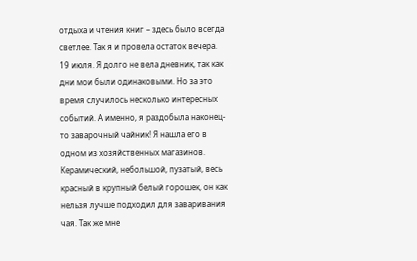отдыха и чтения книг – здесь было всегда светлее. Так я и провела остаток вечера.
19 июля. Я долго не вела дневник, так как дни мои были одинаковыми. Но за это время случилось несколько интересных событий. А именно, я раздобыла наконец-то заварочный чайник! Я нашла его в одном из хозяйственных магазинов. Керамический, небольшой, пузатый, весь красный в крупный белый горошек, он как нельзя лучше подходил для заваривания чая. Так же мне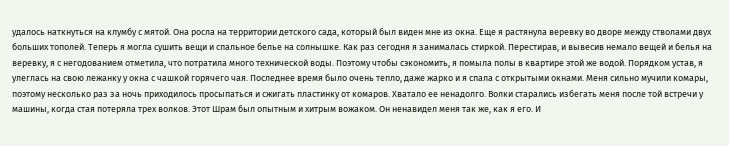удалось наткнуться на клумбу с мятой. Она росла на территории детского сада, который был виден мне из окна. Еще я растянула веревку во дворе между стволами двух больших тополей. Теперь я могла сушить вещи и спальное белье на солнышке. Как раз сегодня я занималась стиркой. Перестирав, и вывесив немало вещей и белья на веревку, я с негодованием отметила, что потратила много технической воды. Поэтому чтобы сэкономить, я помыла полы в квартире этой же водой. Порядком устав, я улеглась на свою лежанку у окна с чашкой горячего чая. Последнее время было очень тепло, даже жарко и я спала с открытыми окнами. Меня сильно мучили комары, поэтому несколько раз за ночь приходилось просыпаться и сжигать пластинку от комаров. Хватало ее ненадолго. Волки старались избегать меня после той встречи у машины, когда стая потеряла трех волков. Этот Шрам был опытным и хитрым вожаком. Он ненавидел меня так же, как я его. И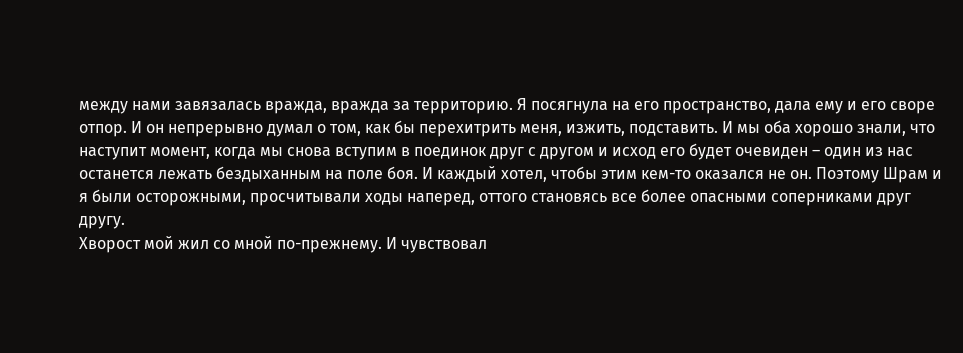между нами завязалась вражда, вражда за территорию. Я посягнула на его пространство, дала ему и его своре отпор. И он непрерывно думал о том, как бы перехитрить меня, изжить, подставить. И мы оба хорошо знали, что наступит момент, когда мы снова вступим в поединок друг с другом и исход его будет очевиден – один из нас останется лежать бездыханным на поле боя. И каждый хотел, чтобы этим кем-то оказался не он. Поэтому Шрам и я были осторожными, просчитывали ходы наперед, оттого становясь все более опасными соперниками друг другу.
Хворост мой жил со мной по-прежнему. И чувствовал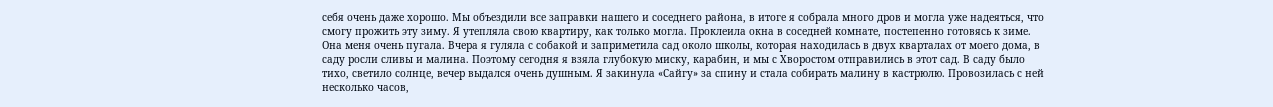себя очень даже хорошо. Мы объездили все заправки нашего и соседнего района, в итоге я собрала много дров и могла уже надеяться, что смогу прожить эту зиму. Я утепляла свою квартиру, как только могла. Проклеила окна в соседней комнате, постепенно готовясь к зиме. Она меня очень пугала. Вчера я гуляла с собакой и заприметила сад около школы, которая находилась в двух кварталах от моего дома, в саду росли сливы и малина. Поэтому сегодня я взяла глубокую миску, карабин, и мы с Хворостом отправились в этот сад. В саду было тихо, светило солнце, вечер выдался очень душным. Я закинула «Сайгу» за спину и стала собирать малину в кастрюлю. Провозилась с ней несколько часов,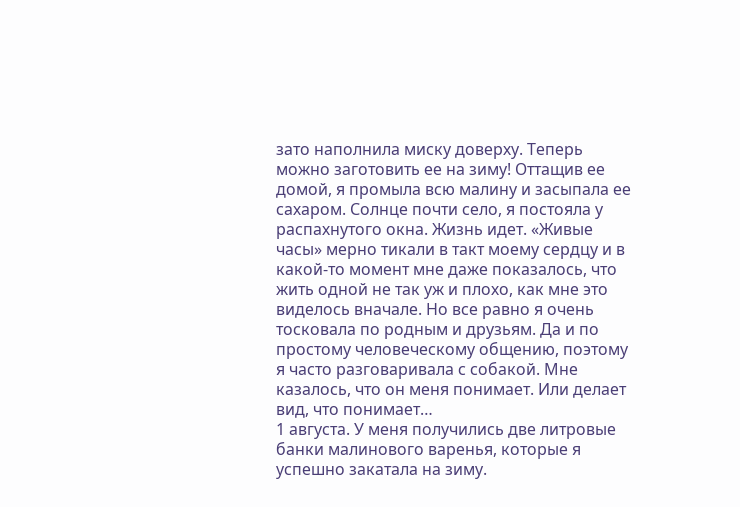зато наполнила миску доверху. Теперь можно заготовить ее на зиму! Оттащив ее домой, я промыла всю малину и засыпала ее сахаром. Солнце почти село, я постояла у распахнутого окна. Жизнь идет. «Живые часы» мерно тикали в такт моему сердцу и в какой-то момент мне даже показалось, что жить одной не так уж и плохо, как мне это виделось вначале. Но все равно я очень тосковала по родным и друзьям. Да и по простому человеческому общению, поэтому я часто разговаривала с собакой. Мне казалось, что он меня понимает. Или делает вид, что понимает…
1 августа. У меня получились две литровые банки малинового варенья, которые я успешно закатала на зиму.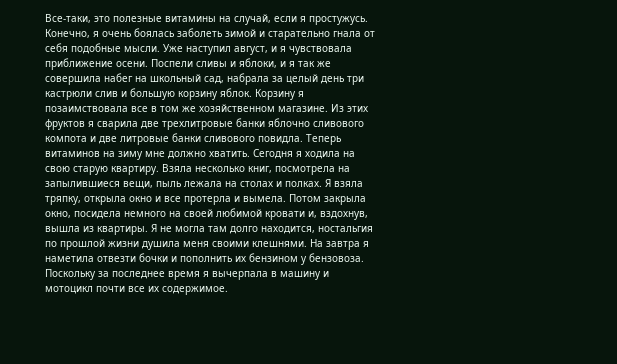Все-таки, это полезные витамины на случай, если я простужусь. Конечно, я очень боялась заболеть зимой и старательно гнала от себя подобные мысли. Уже наступил август, и я чувствовала приближение осени. Поспели сливы и яблоки, и я так же совершила набег на школьный сад, набрала за целый день три кастрюли слив и большую корзину яблок. Корзину я позаимствовала все в том же хозяйственном магазине. Из этих фруктов я сварила две трехлитровые банки яблочно сливового компота и две литровые банки сливового повидла. Теперь витаминов на зиму мне должно хватить. Сегодня я ходила на свою старую квартиру. Взяла несколько книг, посмотрела на запылившиеся вещи, пыль лежала на столах и полках. Я взяла тряпку, открыла окно и все протерла и вымела. Потом закрыла окно, посидела немного на своей любимой кровати и, вздохнув, вышла из квартиры. Я не могла там долго находится, ностальгия по прошлой жизни душила меня своими клешнями. На завтра я наметила отвезти бочки и пополнить их бензином у бензовоза. Поскольку за последнее время я вычерпала в машину и мотоцикл почти все их содержимое.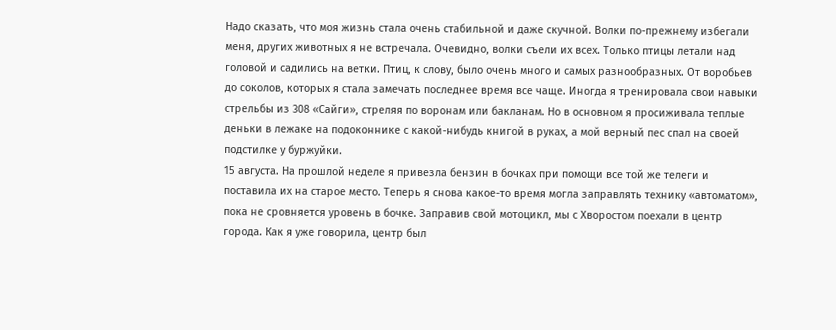Надо сказать, что моя жизнь стала очень стабильной и даже скучной. Волки по-прежнему избегали меня, других животных я не встречала. Очевидно, волки съели их всех. Только птицы летали над головой и садились на ветки. Птиц, к слову, было очень много и самых разнообразных. От воробьев до соколов, которых я стала замечать последнее время все чаще. Иногда я тренировала свои навыки стрельбы из 308 «Сайги», стреляя по воронам или бакланам. Но в основном я просиживала теплые деньки в лежаке на подоконнике с какой-нибудь книгой в руках, а мой верный пес спал на своей подстилке у буржуйки.
15 августа. На прошлой неделе я привезла бензин в бочках при помощи все той же телеги и поставила их на старое место. Теперь я снова какое-то время могла заправлять технику «автоматом», пока не сровняется уровень в бочке. Заправив свой мотоцикл, мы с Хворостом поехали в центр города. Как я уже говорила, центр был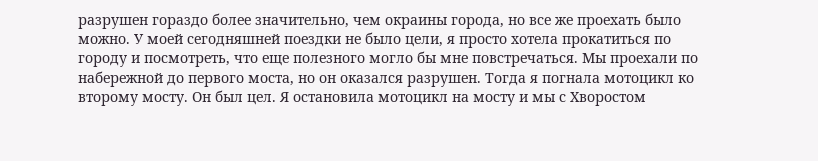разрушен гораздо более значительно, чем окраины города, но все же проехать было можно. У моей сегодняшней поездки не было цели, я просто хотела прокатиться по городу и посмотреть, что еще полезного могло бы мне повстречаться. Мы проехали по набережной до первого моста, но он оказался разрушен. Тогда я погнала мотоцикл ко второму мосту. Он был цел. Я остановила мотоцикл на мосту и мы с Хворостом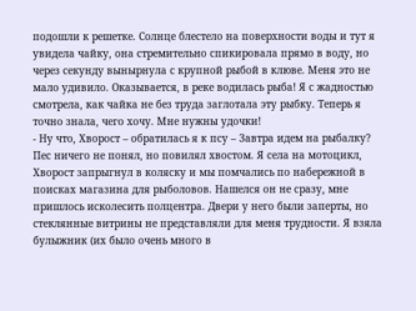подошли к решетке. Солнце блестело на поверхности воды и тут я увидела чайку, она стремительно спикировала прямо в воду, но через секунду вынырнула с крупной рыбой в клюве. Меня это не мало удивило. Оказывается, в реке водилась рыба! Я с жадностью смотрела, как чайка не без труда заглотала эту рыбку. Теперь я точно знала, чего хочу. Мне нужны удочки!
- Ну что, Хворост – обратилась я к псу – Завтра идем на рыбалку? Пес ничего не понял, но повилял хвостом. Я села на мотоцикл, Хворост запрыгнул в коляску и мы помчались по набережной в поисках магазина для рыболовов. Нашелся он не сразу, мне пришлось исколесить полцентра. Двери у него были заперты, но стеклянные витрины не представляли для меня трудности. Я взяла булыжник (их было очень много в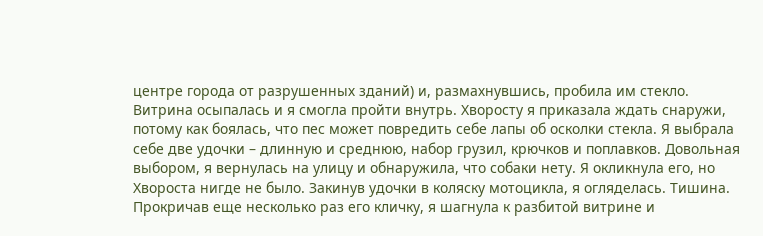центре города от разрушенных зданий) и, размахнувшись, пробила им стекло. Витрина осыпалась и я смогла пройти внутрь. Хворосту я приказала ждать снаружи, потому как боялась, что пес может повредить себе лапы об осколки стекла. Я выбрала себе две удочки – длинную и среднюю, набор грузил, крючков и поплавков. Довольная выбором, я вернулась на улицу и обнаружила, что собаки нету. Я окликнула его, но Хвороста нигде не было. Закинув удочки в коляску мотоцикла, я огляделась. Тишина. Прокричав еще несколько раз его кличку, я шагнула к разбитой витрине и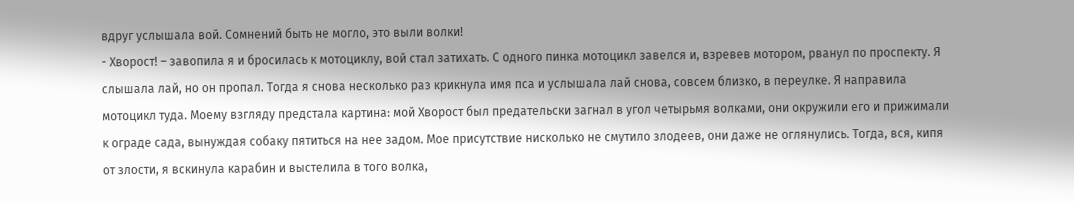вдруг услышала вой. Сомнений быть не могло, это выли волки!
- Хворост! – завопила я и бросилась к мотоциклу, вой стал затихать. С одного пинка мотоцикл завелся и, взревев мотором, рванул по проспекту. Я слышала лай, но он пропал. Тогда я снова несколько раз крикнула имя пса и услышала лай снова, совсем близко, в переулке. Я направила мотоцикл туда. Моему взгляду предстала картина: мой Хворост был предательски загнал в угол четырьмя волками, они окружили его и прижимали к ограде сада, вынуждая собаку пятиться на нее задом. Мое присутствие нисколько не смутило злодеев, они даже не оглянулись. Тогда, вся, кипя от злости, я вскинула карабин и выстелила в того волка,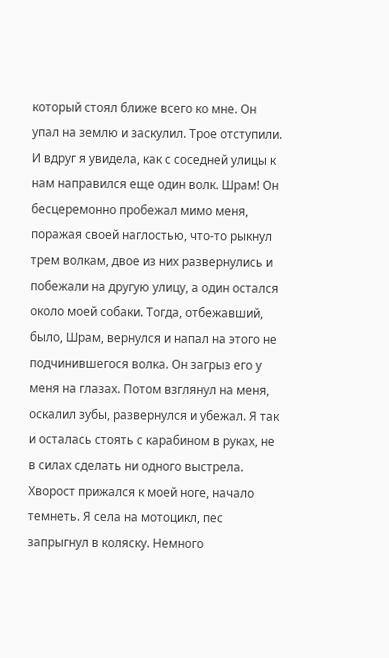который стоял ближе всего ко мне. Он упал на землю и заскулил. Трое отступили. И вдруг я увидела, как с соседней улицы к нам направился еще один волк. Шрам! Он бесцеремонно пробежал мимо меня, поражая своей наглостью, что-то рыкнул трем волкам, двое из них развернулись и побежали на другую улицу, а один остался около моей собаки. Тогда, отбежавший, было, Шрам, вернулся и напал на этого не подчинившегося волка. Он загрыз его у меня на глазах. Потом взглянул на меня, оскалил зубы, развернулся и убежал. Я так и осталась стоять с карабином в руках, не в силах сделать ни одного выстрела. Хворост прижался к моей ноге, начало темнеть. Я села на мотоцикл, пес запрыгнул в коляску. Немного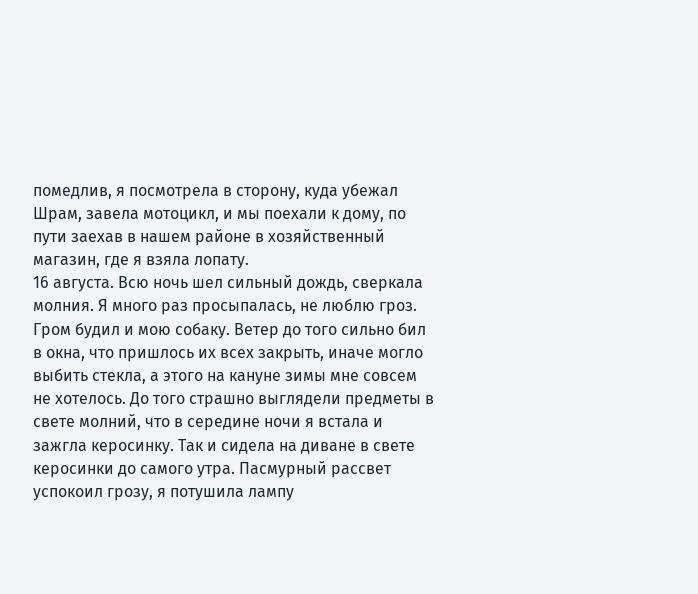помедлив, я посмотрела в сторону, куда убежал Шрам, завела мотоцикл, и мы поехали к дому, по пути заехав в нашем районе в хозяйственный магазин, где я взяла лопату.
16 августа. Всю ночь шел сильный дождь, сверкала молния. Я много раз просыпалась, не люблю гроз. Гром будил и мою собаку. Ветер до того сильно бил в окна, что пришлось их всех закрыть, иначе могло выбить стекла, а этого на кануне зимы мне совсем не хотелось. До того страшно выглядели предметы в свете молний, что в середине ночи я встала и зажгла керосинку. Так и сидела на диване в свете керосинки до самого утра. Пасмурный рассвет успокоил грозу, я потушила лампу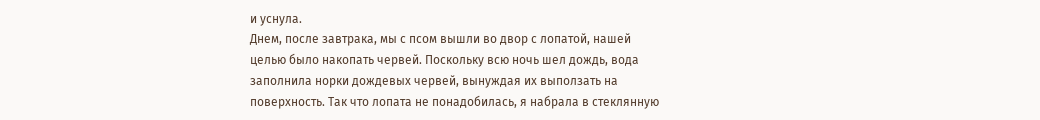и уснула.
Днем, после завтрака, мы с псом вышли во двор с лопатой, нашей целью было накопать червей. Поскольку всю ночь шел дождь, вода заполнила норки дождевых червей, вынуждая их выползать на поверхность. Так что лопата не понадобилась, я набрала в стеклянную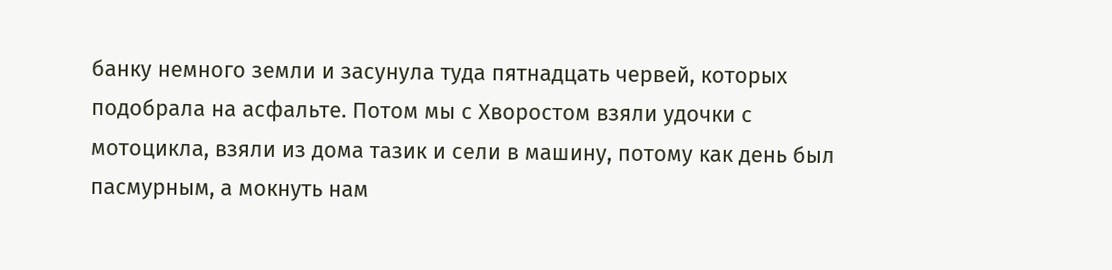банку немного земли и засунула туда пятнадцать червей, которых подобрала на асфальте. Потом мы с Хворостом взяли удочки с мотоцикла, взяли из дома тазик и сели в машину, потому как день был пасмурным, а мокнуть нам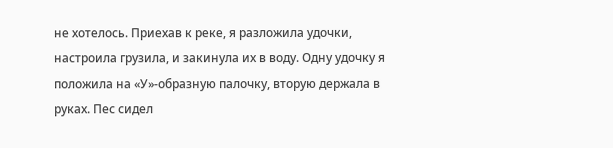не хотелось. Приехав к реке, я разложила удочки, настроила грузила, и закинула их в воду. Одну удочку я положила на «У»-образную палочку, вторую держала в руках. Пес сидел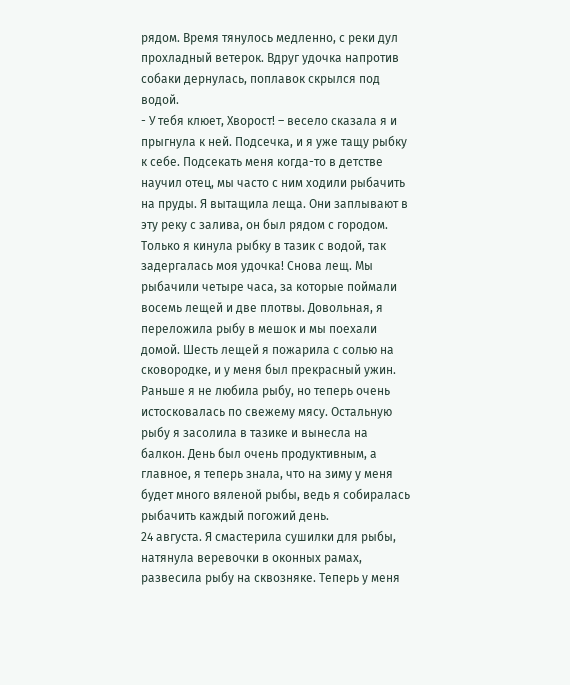рядом. Время тянулось медленно, с реки дул прохладный ветерок. Вдруг удочка напротив собаки дернулась, поплавок скрылся под водой.
- У тебя клюет, Хворост! – весело сказала я и прыгнула к ней. Подсечка, и я уже тащу рыбку к себе. Подсекать меня когда-то в детстве научил отец, мы часто с ним ходили рыбачить на пруды. Я вытащила леща. Они заплывают в эту реку с залива, он был рядом с городом. Только я кинула рыбку в тазик с водой, так задергалась моя удочка! Снова лещ. Мы рыбачили четыре часа, за которые поймали восемь лещей и две плотвы. Довольная, я переложила рыбу в мешок и мы поехали домой. Шесть лещей я пожарила с солью на сковородке, и у меня был прекрасный ужин. Раньше я не любила рыбу, но теперь очень истосковалась по свежему мясу. Остальную рыбу я засолила в тазике и вынесла на балкон. День был очень продуктивным, а главное, я теперь знала, что на зиму у меня будет много вяленой рыбы, ведь я собиралась рыбачить каждый погожий день.
24 августа. Я смастерила сушилки для рыбы, натянула веревочки в оконных рамах, развесила рыбу на сквозняке. Теперь у меня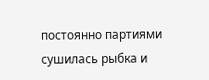постоянно партиями сушилась рыбка и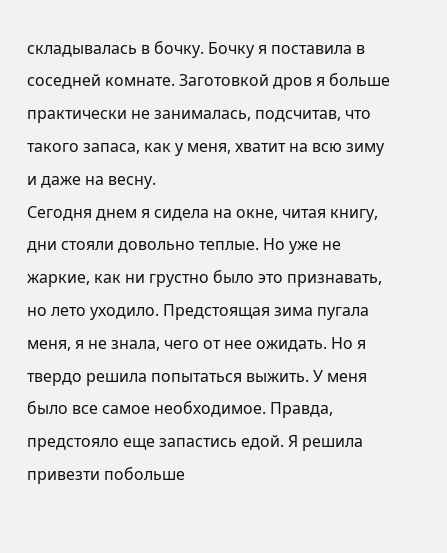складывалась в бочку. Бочку я поставила в соседней комнате. Заготовкой дров я больше практически не занималась, подсчитав, что такого запаса, как у меня, хватит на всю зиму и даже на весну.
Сегодня днем я сидела на окне, читая книгу, дни стояли довольно теплые. Но уже не жаркие, как ни грустно было это признавать, но лето уходило. Предстоящая зима пугала меня, я не знала, чего от нее ожидать. Но я твердо решила попытаться выжить. У меня было все самое необходимое. Правда, предстояло еще запастись едой. Я решила привезти побольше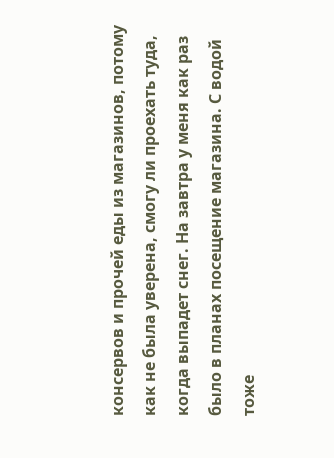консервов и прочей еды из магазинов, потому как не была уверена, смогу ли проехать туда, когда выпадет снег. На завтра у меня как раз было в планах посещение магазина. С водой тоже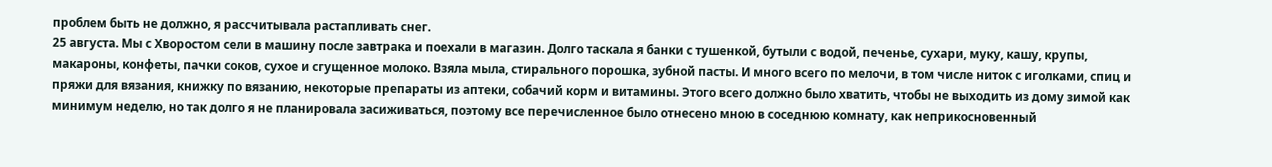проблем быть не должно, я рассчитывала растапливать снег.
25 августа. Мы с Хворостом сели в машину после завтрака и поехали в магазин. Долго таскала я банки с тушенкой, бутыли с водой, печенье, сухари, муку, кашу, крупы, макароны, конфеты, пачки соков, сухое и сгущенное молоко. Взяла мыла, стирального порошка, зубной пасты. И много всего по мелочи, в том числе ниток с иголками, спиц и пряжи для вязания, книжку по вязанию, некоторые препараты из аптеки, собачий корм и витамины. Этого всего должно было хватить, чтобы не выходить из дому зимой как минимум неделю, но так долго я не планировала засиживаться, поэтому все перечисленное было отнесено мною в соседнюю комнату, как неприкосновенный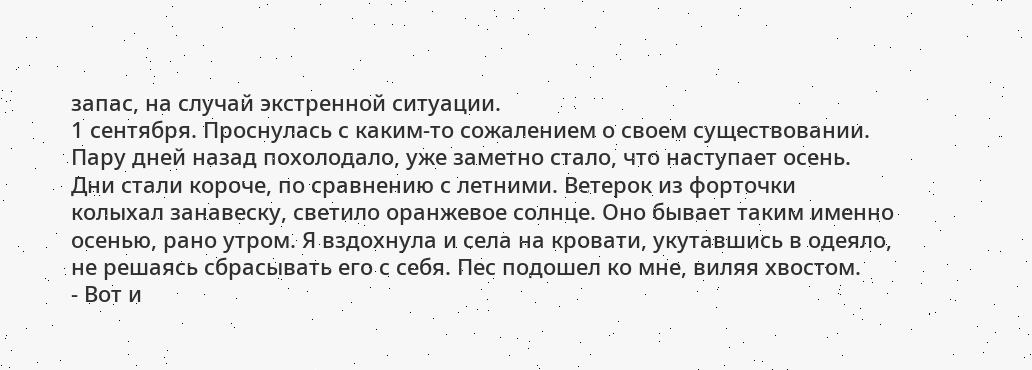запас, на случай экстренной ситуации.
1 сентября. Проснулась с каким-то сожалением о своем существовании. Пару дней назад похолодало, уже заметно стало, что наступает осень. Дни стали короче, по сравнению с летними. Ветерок из форточки колыхал занавеску, светило оранжевое солнце. Оно бывает таким именно осенью, рано утром. Я вздохнула и села на кровати, укутавшись в одеяло, не решаясь сбрасывать его с себя. Пес подошел ко мне, виляя хвостом.
- Вот и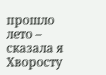прошло лето – сказала я Хворосту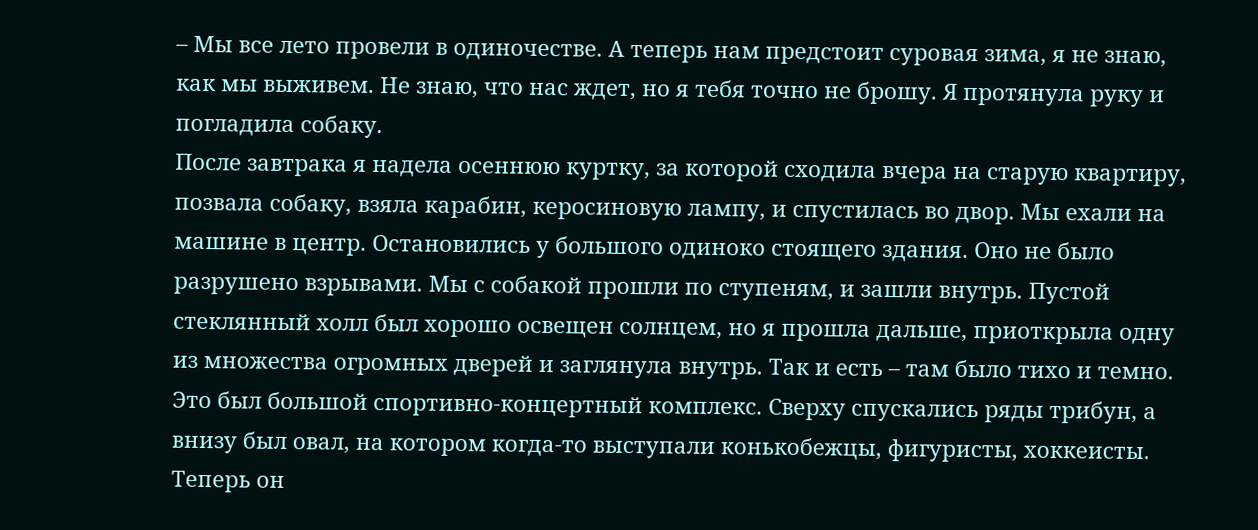– Мы все лето провели в одиночестве. А теперь нам предстоит суровая зима, я не знаю, как мы выживем. Не знаю, что нас ждет, но я тебя точно не брошу. Я протянула руку и погладила собаку.
После завтрака я надела осеннюю куртку, за которой сходила вчера на старую квартиру, позвала собаку, взяла карабин, керосиновую лампу, и спустилась во двор. Мы ехали на машине в центр. Остановились у большого одиноко стоящего здания. Оно не было разрушено взрывами. Мы с собакой прошли по ступеням, и зашли внутрь. Пустой стеклянный холл был хорошо освещен солнцем, но я прошла дальше, приоткрыла одну из множества огромных дверей и заглянула внутрь. Так и есть – там было тихо и темно. Это был большой спортивно-концертный комплекс. Сверху спускались ряды трибун, а внизу был овал, на котором когда-то выступали конькобежцы, фигуристы, хоккеисты. Теперь он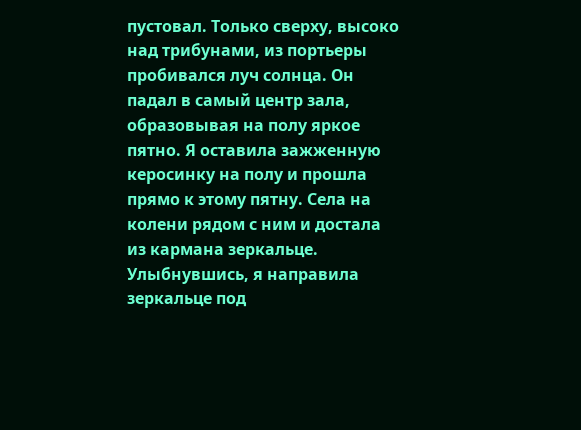пустовал. Только сверху, высоко над трибунами, из портьеры пробивался луч солнца. Он падал в самый центр зала, образовывая на полу яркое пятно. Я оставила зажженную керосинку на полу и прошла прямо к этому пятну. Села на колени рядом с ним и достала из кармана зеркальце. Улыбнувшись, я направила зеркальце под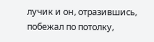лучик и он, отразившись, побежал по потолку,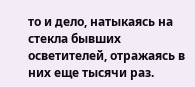то и дело, натыкаясь на стекла бывших осветителей, отражаясь в них еще тысячи раз.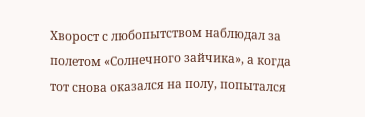Хворост с любопытством наблюдал за полетом «Солнечного зайчика», а когда тот снова оказался на полу, попытался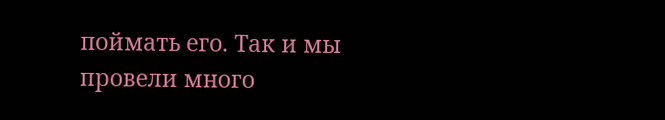поймать его. Так и мы провели много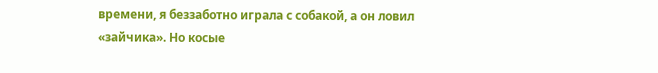времени, я беззаботно играла с собакой, а он ловил «зайчика». Но косые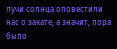лучи солнца оповестили нас о закате, а значит, пора было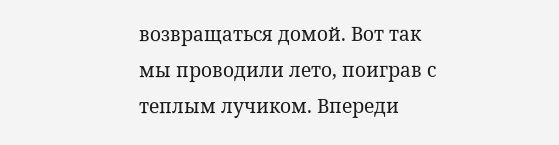возвращаться домой. Вот так мы проводили лето, поиграв с теплым лучиком. Впереди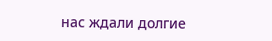нас ждали долгие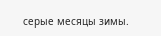серые месяцы зимы.